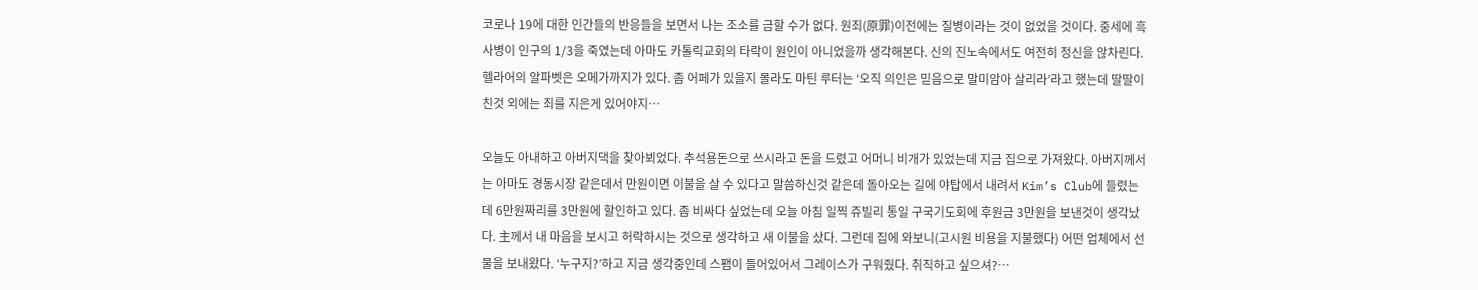코로나 19에 대한 인간들의 반응들을 보면서 나는 조소를 금할 수가 없다. 원죄(原罪)이전에는 질병이라는 것이 없었을 것이다. 중세에 흑사병이 인구의 1/3을 죽였는데 아마도 카톨릭교회의 타락이 원인이 아니었을까 생각해본다. 신의 진노속에서도 여전히 정신을 않차린다. 헬라어의 알파벳은 오메가까지가 있다. 좀 어페가 있을지 몰라도 마틴 루터는 ‘오직 의인은 믿음으로 말미암아 살리라’라고 했는데 딸딸이 친것 외에는 죄를 지은게 있어야지…

오늘도 아내하고 아버지댁을 찾아뵈었다. 추석용돈으로 쓰시라고 돈을 드렸고 어머니 비개가 있었는데 지금 집으로 가져왔다. 아버지께서는 아마도 경동시장 같은데서 만원이면 이불을 살 수 있다고 말씀하신것 같은데 돌아오는 길에 야탑에서 내려서 Kim’s Club에 들렸는데 6만원짜리를 3만원에 할인하고 있다. 좀 비싸다 싶었는데 오늘 아침 일찍 쥬빌리 통일 구국기도회에 후원금 3만원을 보낸것이 생각났다. 主께서 내 마음을 보시고 허락하시는 것으로 생각하고 새 이불을 샀다. 그런데 집에 와보니(고시원 비용을 지불했다) 어떤 업체에서 선물을 보내왔다. ‘누구지?’하고 지금 생각중인데 스팸이 들어있어서 그레이스가 구워줬다. 취직하고 싶으셔?…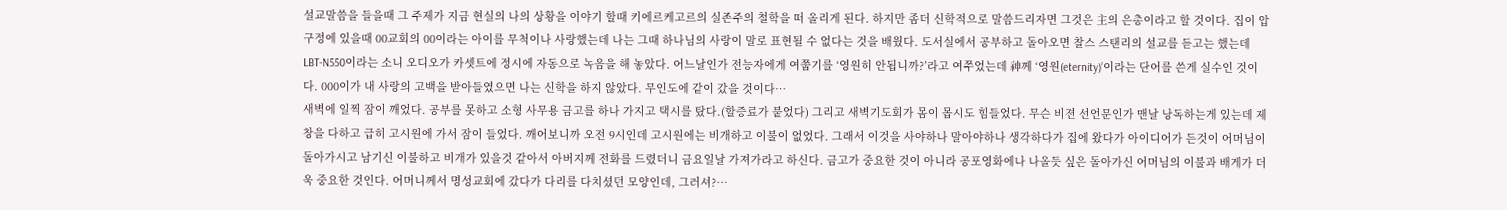설교말씀을 들을때 그 주제가 지금 현실의 나의 상황을 이야기 할때 키에르케고르의 실존주의 철학을 떠 올리게 된다. 하지만 좀더 신학적으로 말씀드리자면 그것은 主의 은총이라고 할 것이다. 집이 압구정에 있을때 00교회의 00이라는 아이를 무척이나 사랑했는데 나는 그때 하나님의 사랑이 말로 표현될 수 없다는 것을 배웠다. 도서실에서 공부하고 돌아오면 찰스 스탠리의 설교를 듣고는 했는데 LBT-N550이라는 소니 오디오가 카셋트에 정시에 자동으로 녹음을 해 놓았다. 어느날인가 전능자에게 여쭙기를 ‘영원히 안됩니까?’라고 여쭈었는데 神께 ‘영원(eternity)’이라는 단어를 쓴게 실수인 것이다. 000이가 내 사랑의 고백을 받아들였으면 나는 신학을 하지 않았다. 무인도에 같이 갔을 것이다…
새벽에 일찍 잠이 깨었다. 공부를 못하고 소형 사무용 금고를 하나 가지고 택시를 탔다.(할증료가 붙었다) 그리고 새벽기도회가 몸이 몹시도 힘들었다. 무슨 비젼 선언문인가 맨날 낭독하는게 있는데 제창을 다하고 급히 고시원에 가서 잠이 들었다. 깨어보니까 오전 9시인데 고시원에는 비개하고 이불이 없었다. 그래서 이것을 사야하나 말아야하나 생각하다가 집에 왔다가 아이디어가 든것이 어머님이 돌아가시고 남기신 이불하고 비개가 있을것 같아서 아버지께 전화를 드렸더니 금요일날 가져가라고 하신다. 금고가 중요한 것이 아니라 공포영화에나 나올듯 싶은 돌아가신 어머님의 이불과 배게가 더욱 중요한 것인다. 어머니께서 명성교회에 갔다가 다리를 다치셨던 모양인데, 그러셔?…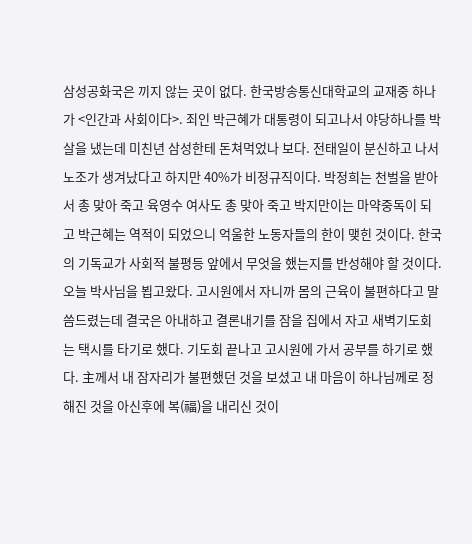삼성공화국은 끼지 않는 곳이 없다. 한국방송통신대학교의 교재중 하나가 <인간과 사회이다>. 죄인 박근혜가 대통령이 되고나서 야당하나를 박살을 냈는데 미친년 삼성한테 돈쳐먹었나 보다. 전태일이 분신하고 나서 노조가 생겨났다고 하지만 40%가 비정규직이다. 박정희는 천벌을 받아서 총 맞아 죽고 육영수 여사도 총 맞아 죽고 박지만이는 마약중독이 되고 박근혜는 역적이 되었으니 억울한 노동자들의 한이 맺힌 것이다. 한국의 기독교가 사회적 불평등 앞에서 무엇을 했는지를 반성해야 할 것이다.
오늘 박사님을 뵙고왔다. 고시원에서 자니까 몸의 근육이 불편하다고 말씀드렸는데 결국은 아내하고 결론내기를 잠을 집에서 자고 새벽기도회는 택시를 타기로 했다. 기도회 끝나고 고시원에 가서 공부를 하기로 했다. 主께서 내 잠자리가 불편했던 것을 보셨고 내 마음이 하나님께로 정해진 것을 아신후에 복(福)을 내리신 것이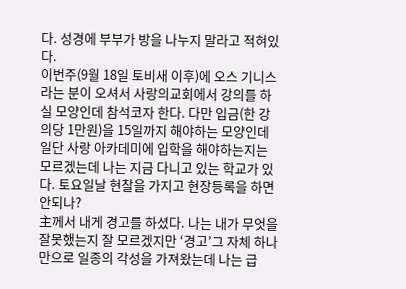다. 성경에 부부가 방을 나누지 말라고 적혀있다.
이번주(9월 18일 토비새 이후)에 오스 기니스라는 분이 오셔서 사랑의교회에서 강의를 하실 모양인데 참석코자 한다. 다만 입금(한 강의당 1만원)을 15일까지 해야하는 모양인데 일단 사랑 아카데미에 입학을 해야하는지는 모르겠는데 나는 지금 다니고 있는 학교가 있다. 토요일날 현찰을 가지고 현장등록을 하면 안되나?
主께서 내게 경고를 하셨다. 나는 내가 무엇을 잘못했는지 잘 모르겠지만 ‘경고’그 자체 하나만으로 일종의 각성을 가져왔는데 나는 급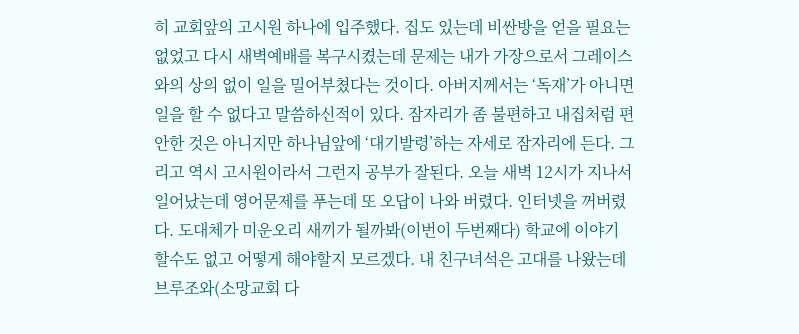히 교회앞의 고시원 하나에 입주했다. 집도 있는데 비싼방을 얻을 필요는 없었고 다시 새벽예배를 복구시켰는데 문제는 내가 가장으로서 그레이스와의 상의 없이 일을 밀어부쳤다는 것이다. 아버지께서는 ‘독재’가 아니면 일을 할 수 없다고 말씀하신적이 있다. 잠자리가 좀 불편하고 내집처럼 편안한 것은 아니지만 하나님앞에 ‘대기발령’하는 자세로 잠자리에 든다. 그리고 역시 고시원이라서 그런지 공부가 잘된다. 오늘 새벽 12시가 지나서 일어났는데 영어문제를 푸는데 또 오답이 나와 버렸다. 인터넷을 꺼버렸다. 도대체가 미운오리 새끼가 될까봐(이번이 두번째다) 학교에 이야기 할수도 없고 어떻게 해야할지 모르겠다. 내 친구녀석은 고대를 나왔는데 브루조와(소망교회 다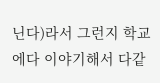닌다)라서 그런지 학교에다 이야기해서 다같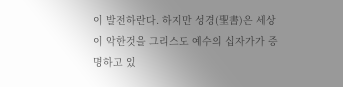이 발전하란다. 하지만 성경(聖書)은 세상이 악한것을 그리스도 예수의 십자가가 증명하고 있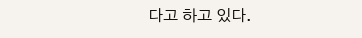다고 하고 있다.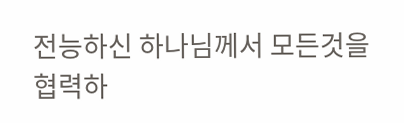전능하신 하나님께서 모든것을 협력하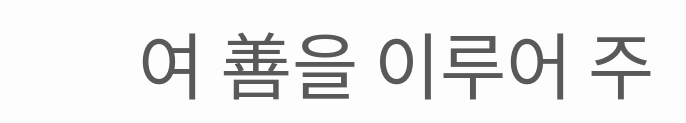여 善을 이루어 주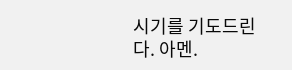시기를 기도드린다. 아멘.